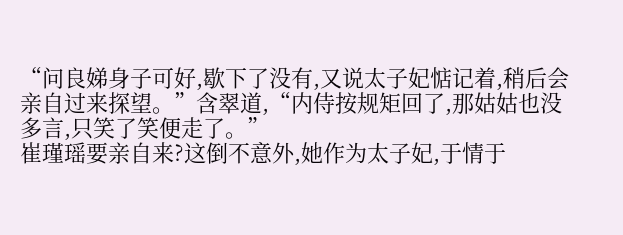“问良娣身子可好,歇下了没有,又说太子妃惦记着,稍后会亲自过来探望。”含翠道,“内侍按规矩回了,那姑姑也没多言,只笑了笑便走了。”
崔瑾瑶要亲自来?这倒不意外,她作为太子妃,于情于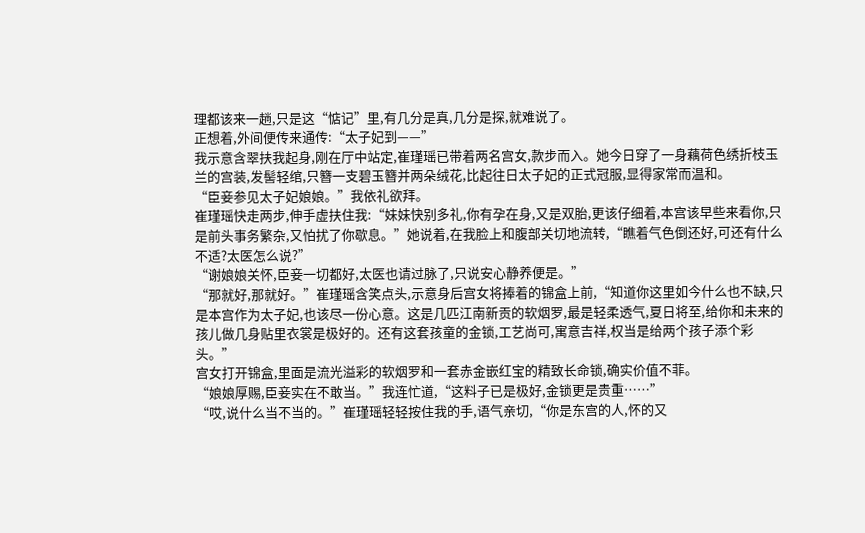理都该来一趟,只是这“惦记”里,有几分是真,几分是探,就难说了。
正想着,外间便传来通传:“太子妃到——”
我示意含翠扶我起身,刚在厅中站定,崔瑾瑶已带着两名宫女,款步而入。她今日穿了一身藕荷色绣折枝玉兰的宫装,发髻轻绾,只簪一支碧玉簪并两朵绒花,比起往日太子妃的正式冠服,显得家常而温和。
“臣妾参见太子妃娘娘。”我依礼欲拜。
崔瑾瑶快走两步,伸手虚扶住我:“妹妹快别多礼,你有孕在身,又是双胎,更该仔细着,本宫该早些来看你,只是前头事务繁杂,又怕扰了你歇息。”她说着,在我脸上和腹部关切地流转,“瞧着气色倒还好,可还有什么不适?太医怎么说?”
“谢娘娘关怀,臣妾一切都好,太医也请过脉了,只说安心静养便是。”
“那就好,那就好。”崔瑾瑶含笑点头,示意身后宫女将捧着的锦盒上前,“知道你这里如今什么也不缺,只是本宫作为太子妃,也该尽一份心意。这是几匹江南新贡的软烟罗,最是轻柔透气,夏日将至,给你和未来的孩儿做几身贴里衣裳是极好的。还有这套孩童的金锁,工艺尚可,寓意吉祥,权当是给两个孩子添个彩头。”
宫女打开锦盒,里面是流光溢彩的软烟罗和一套赤金嵌红宝的精致长命锁,确实价值不菲。
“娘娘厚赐,臣妾实在不敢当。”我连忙道,“这料子已是极好,金锁更是贵重……”
“哎,说什么当不当的。”崔瑾瑶轻轻按住我的手,语气亲切,“你是东宫的人,怀的又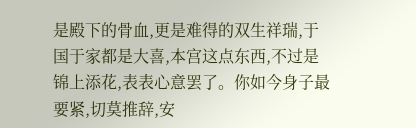是殿下的骨血,更是难得的双生祥瑞,于国于家都是大喜,本宫这点东西,不过是锦上添花,表表心意罢了。你如今身子最要紧,切莫推辞,安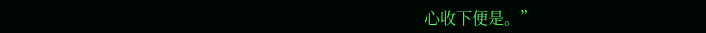心收下便是。”